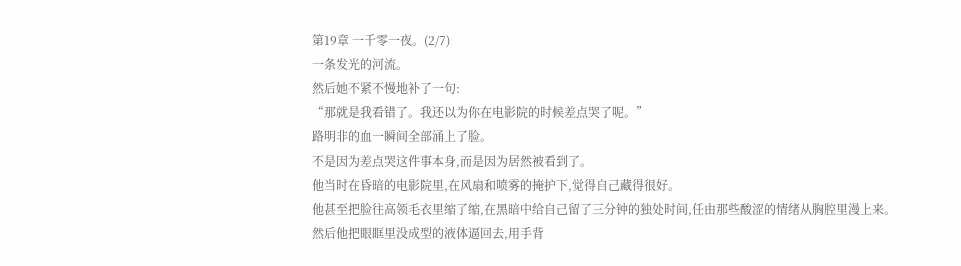第19章 一千零一夜。(2/7)
一条发光的河流。
然后她不紧不慢地补了一句:
“那就是我看错了。我还以为你在电影院的时候差点哭了呢。”
路明非的血一瞬间全部涌上了脸。
不是因为差点哭这件事本身,而是因为居然被看到了。
他当时在昏暗的电影院里,在风扇和喷雾的掩护下,觉得自己藏得很好。
他甚至把脸往高领毛衣里缩了缩,在黑暗中给自己留了三分钟的独处时间,任由那些酸涩的情绪从胸腔里漫上来。
然后他把眼眶里没成型的液体逼回去,用手背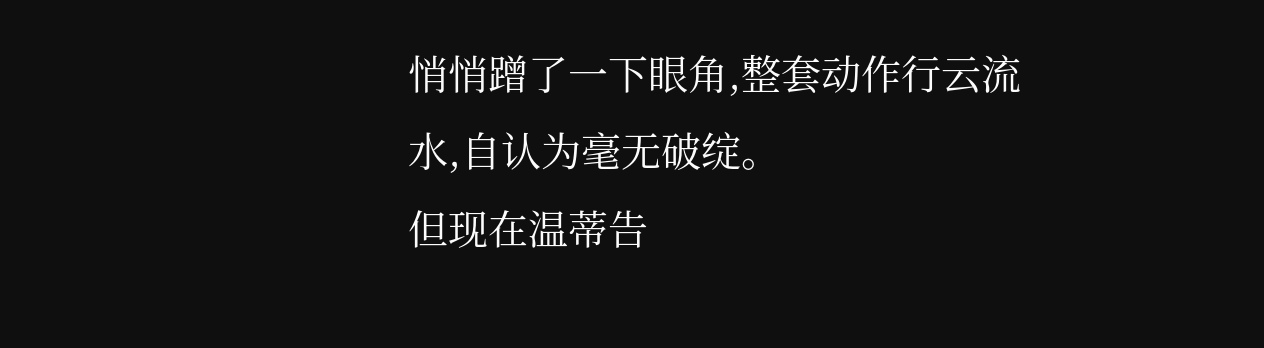悄悄蹭了一下眼角,整套动作行云流水,自认为毫无破绽。
但现在温蒂告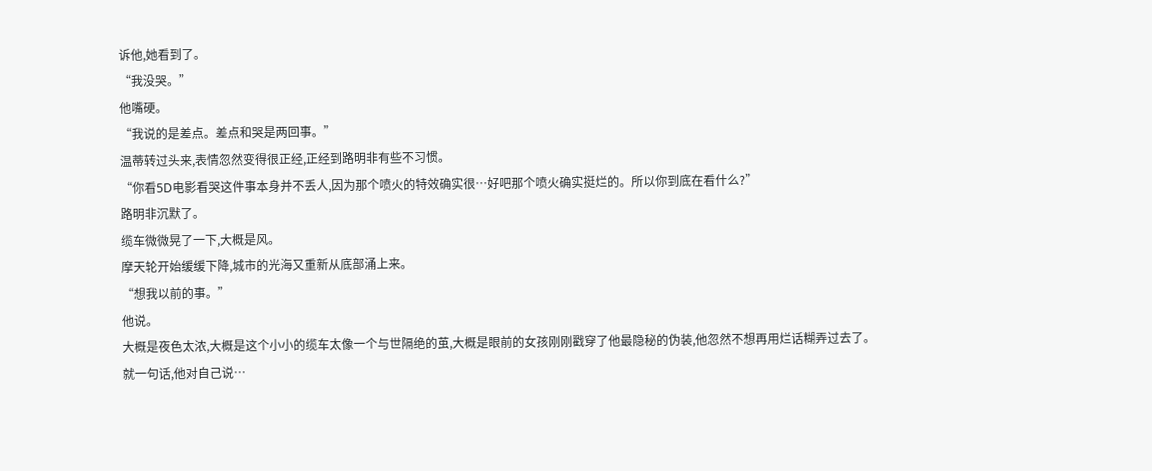诉他,她看到了。
“我没哭。”
他嘴硬。
“我说的是差点。差点和哭是两回事。”
温蒂转过头来,表情忽然变得很正经,正经到路明非有些不习惯。
“你看5D电影看哭这件事本身并不丢人,因为那个喷火的特效确实很…好吧那个喷火确实挺烂的。所以你到底在看什么?”
路明非沉默了。
缆车微微晃了一下,大概是风。
摩天轮开始缓缓下降,城市的光海又重新从底部涌上来。
“想我以前的事。”
他说。
大概是夜色太浓,大概是这个小小的缆车太像一个与世隔绝的茧,大概是眼前的女孩刚刚戳穿了他最隐秘的伪装,他忽然不想再用烂话糊弄过去了。
就一句话,他对自己说…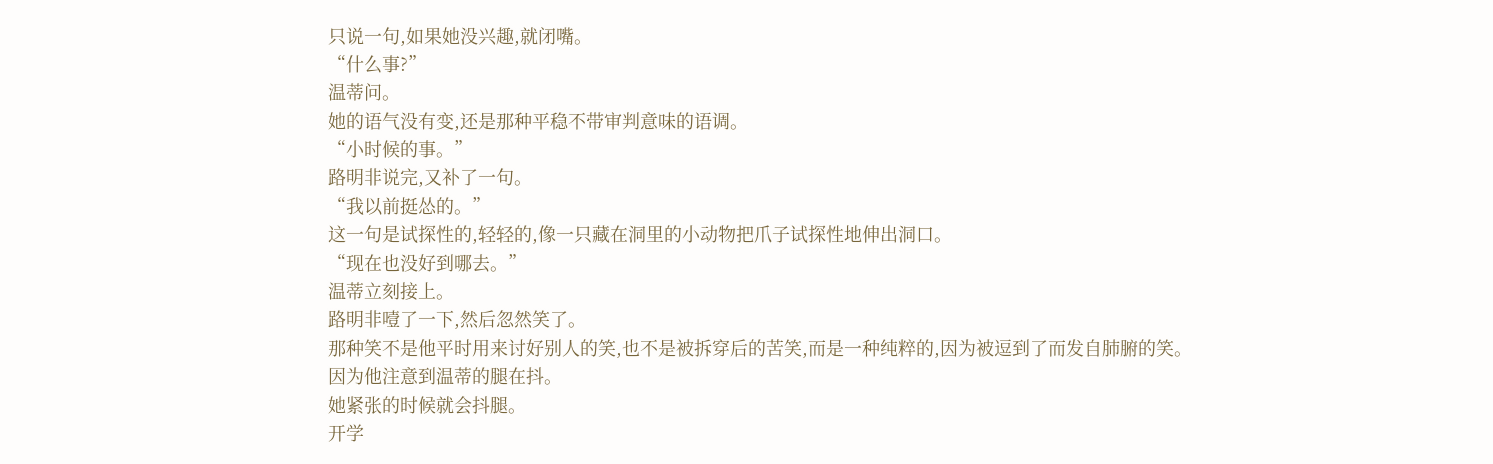只说一句,如果她没兴趣,就闭嘴。
“什么事?”
温蒂问。
她的语气没有变,还是那种平稳不带审判意味的语调。
“小时候的事。”
路明非说完,又补了一句。
“我以前挺怂的。”
这一句是试探性的,轻轻的,像一只藏在洞里的小动物把爪子试探性地伸出洞口。
“现在也没好到哪去。”
温蒂立刻接上。
路明非噎了一下,然后忽然笑了。
那种笑不是他平时用来讨好别人的笑,也不是被拆穿后的苦笑,而是一种纯粹的,因为被逗到了而发自肺腑的笑。
因为他注意到温蒂的腿在抖。
她紧张的时候就会抖腿。
开学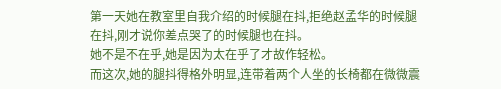第一天她在教室里自我介绍的时候腿在抖,拒绝赵孟华的时候腿在抖,刚才说你差点哭了的时候腿也在抖。
她不是不在乎,她是因为太在乎了才故作轻松。
而这次,她的腿抖得格外明显,连带着两个人坐的长椅都在微微震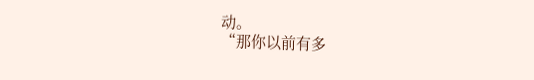动。
“那你以前有多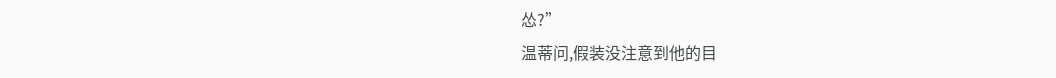怂?”
温蒂问,假装没注意到他的目